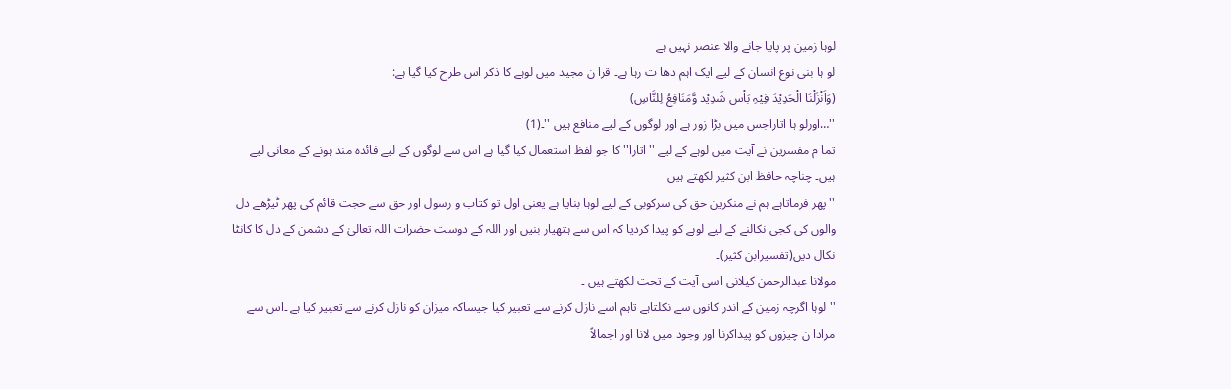لوہا زمین پر پایا جانے والا عنصر نہیں ہے
لو ہا بنی نوع انسان کے لیے ایک اہم دھا ت رہا ہے۔ قرا ن مجید میں لوہے کا ذکر اس طرح کیا گیا ہے:
(وَاَنْزَلْنَا الْحَدِیْدَ فِیْہِ بَاْس شَدِیْد وَّمَنَافِعُ لِلنَّاسِ)
''…اورلو ہا اتاراجس میں بڑا زور ہے اور لوگوں کے لیے منافع ہیں ''۔(1)
تما م مفسرین نے آیت میں لوہے کے لیے ''اتارا'' کا جو لفظ استعمال کیا گیا ہے اس سے لوگوں کے لیے فائدہ مند ہونے کے معانی لیے ہیں۔ چناچہ حافظ ابن کثیر لکھتے ہیں
''پھر فرماتاہے ہم نے منکرین حق کی سرکوبی کے لیے لوہا بنایا ہے یعنی اول تو کتاب و رسول اور حق سے حجت قائم کی پھر ٹیڑھے دل والوں کی کجی نکالنے کے لیے لوہے کو پیدا کردیا کہ اس سے ہتھیار بنیں اور اللہ کے دوست حضرات اللہ تعالیٰ کے دشمن کے دل کا کانٹا نکال دیں(تفسیرابن کثیر)۔
مولانا عبدالرحمن کیلانی اسی آیت کے تحت لکھتے ہیں ۔
'' لوہا اگرچہ زمین کے اندر کانوں سے نکلتاہے تاہم اسے نازل کرنے سے تعبیر کیا جیساکہ میزان کو نازل کرنے سے تعبیر کیا ہے ۔اس سے مرادا ن چیزوں کو پیداکرنا اور وجود میں لانا اور اجمالاً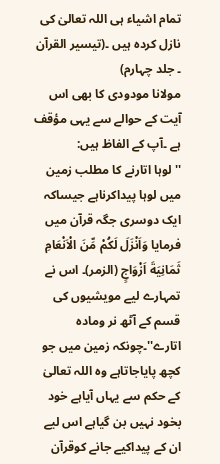تمام اشیاء ہی اللہ تعالیٰ کی نازل کردہ ہیں ۔(تیسیر القرآن ۔ جلد چہارم)
مولانا مودودی کا بھی اس آیت کے حوالے سے یہی مؤقف ہے ۔آپ کے الفاظ ہیں:
''لوہا اتارنے کا مطلب زمین میں لوہا پیداکرناہے جیساکہ ایک دوسری جگہ قرآن میں فرمایا وَاَنْزَلَ لَکُمْ مِّنَ الْاَنْعَامِ ثَمَانِیَةَ اَزْوَاجٍ (الزمر)۔ اس نے تمہارے لیے مویشیوں کی قسم کے آٹھ نر ومادہ اتارے''۔چونکہ زمین میں جو کچھ پایاجاتاہے وہ اللہ تعالیٰ کے حکم سے یہاں آیاہے خود بخود نہیں بن گیاہے اس لیے ان کے پیداکیے جانے کوقرآن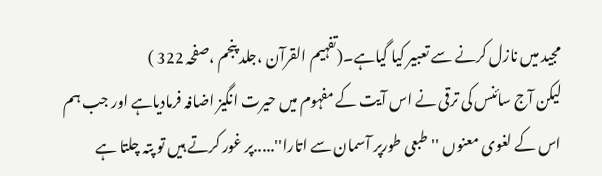مجید میں نازل کرنے سے تعبیر کیا گیاہے۔(تفہیم القرآن ،جلد پنجم ،صفحہ 322 )
لیکن آج سائنس کی ترقی نے اس آیت کے مفہوم میں حیرت انگیز اضافہ فرمادیاہے اور جب ہم اس کے لغوی معنوں ''طبعی طورپر آسمان سے اتارا''.....پر غور کرتے ہیں تو پتہ چلتا ہے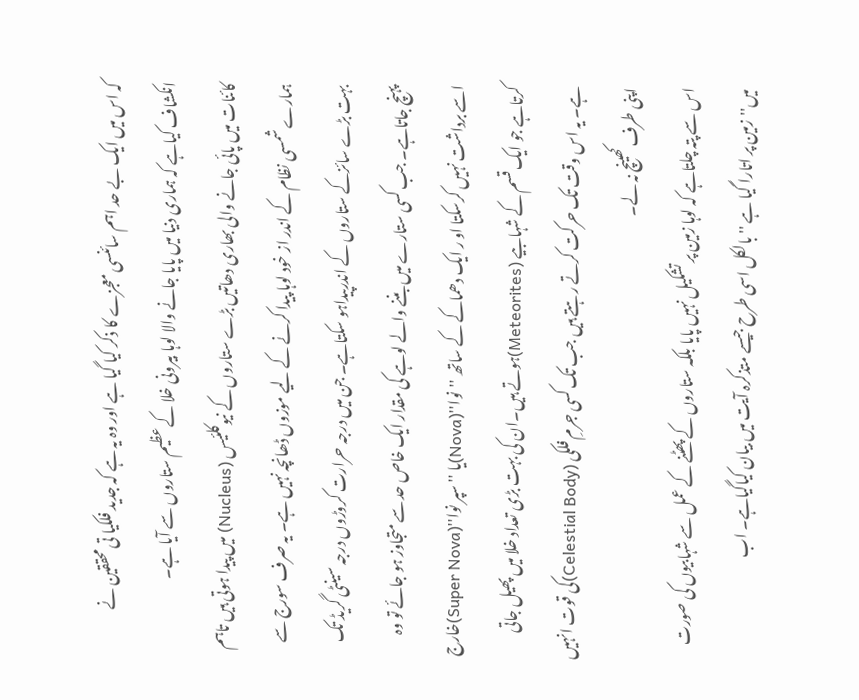کہ اس میں ایک بے حد اہم سائنسی معجزے کا ذکر کیا گیا ہے اور وہ یہ ہے کہ جدید فلکیا تی محققین نے انکشاف کیاہے کہ ہماری دنیا میں پایا جانے والا لوہا بیرونی خلا کے عظیم ستاروں سے آیا ہے۔
کائنات میں پائی جانے والی بھاری دھاتیں بڑے ستاروں کے نیوکلئیس (Nucleus) میں پیدا ہوتی ہیں تاہم ہمارے شمسی نظام کے اندر از خود لوہا پیدا کرنے کے لیے موزوں ڈھانچہ نہیں ہے۔ یہ صرف سورج سے بہت بڑے سائزکے ستاروں کے اندرپیداہو سکتاہے۔ جن میں درجہ حرارت کروڑوں درجہ سینٹی گریڈ تک پہنچ جاتاہے۔ جب کسی ستارے میں بننے والے لوہے کی مقدار ایک خاص حد سے متجاوز ہو جائے تو وہ اسے برداشت نہیں کرسکتا او ر ایک دھماکے کے ساتھ ''نوا''(Nova)یا ''سپر نوا''(Super Nova)خارج کرتاہے جو ایک قسم کے شہابیے (Meteorites)ہوتے ہیں۔ان کی بہت بڑی تعداد خلا میں پھیل جاتی ہے۔ یہ اس وقت تک حرکت کرتے رہتے ہیں جب تک کسی جرمِ فلکی (Celestial Body)کی قوت انہیں اپنی طرف کھینچ نہ لے۔
اس سے پتہ چلتاہے کہ لوہا زمین پر تشکیل نہیں پایا بلکہ ستاروں کے پھٹنے کے عمل سے شہابیوں کی صورت میں''زمین پر اتارا گیا ہے ''بالکل اسی طرح جیسے متذکرہ آیت میں بیان کیاگیاہے۔ اب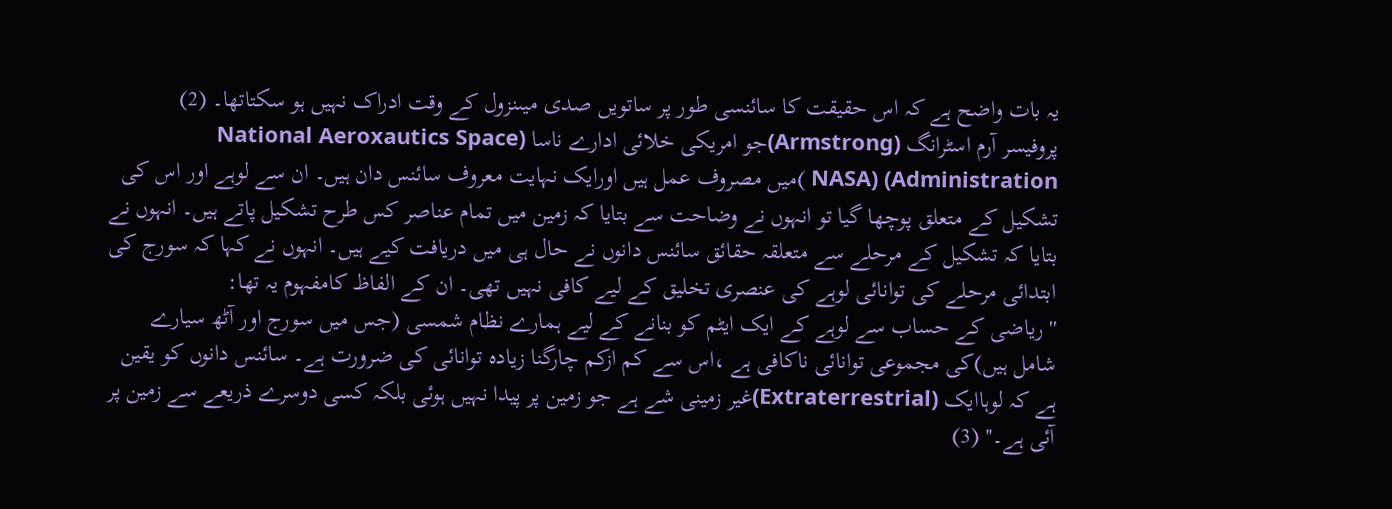یہ بات واضح ہے کہ اس حقیقت کا سائنسی طور پر ساتویں صدی میںنزول کے وقت ادراک نہیں ہو سکتاتھا۔ (2)
پروفیسر آرم اسٹرانگ (Armstrong)جو امریکی خلائی ادارے ناسا (National Aeroxautics Space Administration) (NASA )میں مصروف عمل ہیں اورایک نہایت معروف سائنس دان ہیں۔ ان سے لوہے اور اس کی تشکیل کے متعلق پوچھا گیا تو انہوں نے وضاحت سے بتایا کہ زمین میں تمام عناصر کس طرح تشکیل پاتے ہیں۔ انہوں نے بتایا کہ تشکیل کے مرحلے سے متعلقہ حقائق سائنس دانوں نے حال ہی میں دریافت کیے ہیں۔ انہوں نے کہا کہ سورج کی ابتدائی مرحلے کی توانائی لوہے کی عنصری تخلیق کے لیے کافی نہیں تھی۔ ان کے الفاظ کامفہوم یہ تھا:
'' ریاضی کے حساب سے لوہے کے ایک ایٹم کو بنانے کے لیے ہمارے نظام شمسی (جس میں سورج اور آٹھ سیارے شامل ہیں)کی مجموعی توانائی ناکافی ہے ،اس سے کم ازکم چارگنا زیادہ توانائی کی ضرورت ہے۔ سائنس دانوں کو یقین ہے کہ لوہاایک (Extraterrestrial)غیر زمینی شے ہے جو زمین پر پیدا نہیں ہوئی بلکہ کسی دوسرے ذریعے سے زمین پر آئی ہے۔'' (3)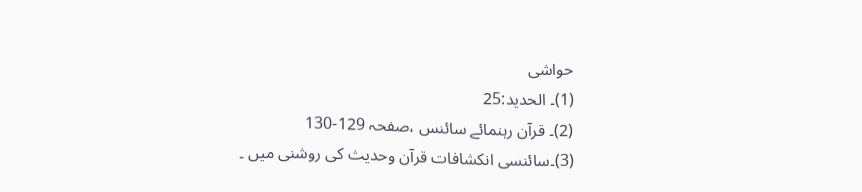حواشی
(1)۔ الحدید:25
(2)۔ قرآن رہنمائے سائنس ،صفحہ 129-130
(3)۔سائنسی انکشافات قرآن وحدیث کی روشنی میں ۔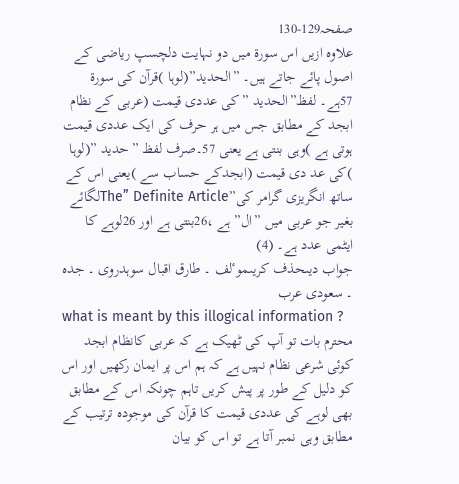صفحہ129-130
علاوہ ازیں اس سورة میں دو نہایت دلچسپ ریاضی کے اصول پائے جاتے ہیں۔ ”الحدید”(لوہا )قرآن کی سورة 57ہے۔ لفظ”الحدید ”کی عددی قیمت (عربی کے نظام ابجد کے مطابق جس میں ہر حرف کی ایک عددی قیمت ہوتی ہے )وہی بنتی ہے یعنی 57۔صرف لفظ ”حدید ”(لوہا )کی عد دی قیمت (ابجدکے حساب سے )یعنی اس کے ساتھ انگریزی گرامر کی”The” Definite Articleلگائے بغیر جو عربی میں ”ال” ہے ،26بنتی ہے اور 26لوہے کا ایٹمی عدد ہے۔ (4)
جواب دیںحذف کریںموٴلف ۔ طارق اقبال سوہدروی ۔ جدہ ۔ سعودی عرب
what is meant by this illogical information ?
محترم بات تو آپ کی ٹھیک ہے کہ عربی کانظام ابجد کوئی شرعی نظام نہیں ہے کہ ہم اس پر ایمان رکھیں اور اس کو دلیل کے طور پر پیش کریں تاہم چونکہ اس کے مطابق بھی لوہے کی عددی قیمت کا قرآن کی موجودہ ترتیب کے مطابق وہی نمبر آتا ہے تو اس کو بیان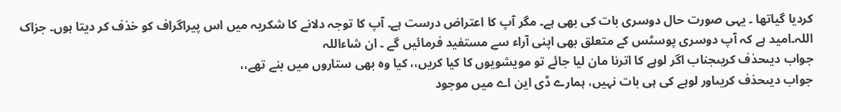کردیا گیاتھا ۔ یہی صورت حال دوسری بات کی بھی ہے۔ مگر آپ کا اعتراض درست ہے۔ آپ کا توجہ دلانے کا شکریہ میں اس پیراگراف کو خذف کر دیتا ہوں۔ جزاک اللہ۔امید ہے کہ آپ دوسری پوسٹس کے متعلق بھی اپنی آراء سے مستفید فرمائیں گے ۔ ان شاءاللہ
جواب دیںحذف کریںجناب اگر لوہے کا اترنا مان لیا جائے تو مویشویوں کا کیا کریں،، کیا وہ بھی ستاروں میں بنے تھے،،
جواب دیںحذف کریںاور لوہے کی ہی بات نہیں، ہمارے ڈی این اے میں موجود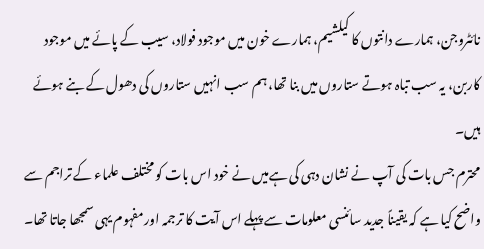نائٹروجن، ہمارے دانتوں کا کیلشیم، ہمارے خون میں موجود فولاد، سیب کے پائے میں موجود کاربن، یہ سب تباہ ہوتے ستاروں میں بنا تھا، ہم سب انہیں ستاروں کی دھول کے بنے ہوئے ہیں۔
محترم جس بات کی آپ نے نشان دہی کی ہےمیں نے خود اس بات کو مختلف علماء کے تراجم سے واضح کیا ہے کہ یقیناً جدید سائنسی معلومات سے پہلے اس آیت کا ترجمہ اور مفہوم یہی سمجھا جاتا تھا۔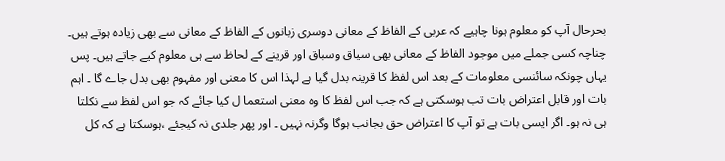بحرحال آپ کو معلوم ہونا چاہیے کہ عربی کے الفاظ کے معانی دوسری زبانوں کے الفاظ کے معانی سے بھی زیادہ ہوتے ہیں۔ چناچہ کسی جملے میں موجود الفاظ کے معانی بھی سیاق وسباق اور قرینے کے لحاظ سے ہی معلوم کیے جاتے ہیں۔ پس یہاں چونکہ سائنسی معلومات کے بعد اس لفظ کا قرینہ بدل گیا ہے لہذا اس کا معنی اور مفہوم بھی بدل جاے گا ۔ اہم بات اور قابل اعتراض بات تب ہوسکتی ہے کہ جب اس لفظ کا وہ معنی استعما ل کیا جائے کہ جو اس لفظ سے نکلتا ہی نہ ہو۔ اگر ایسی بات ہے تو آپ کا اعتراض حق بجانب ہوگا وگرنہ نہیں ۔ اور پھر جلدی نہ کیجئے ،ہوسکتا ہے کہ کل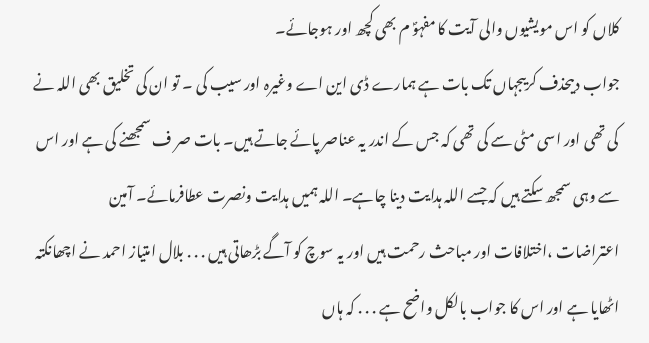کلاں کو اس مویشیوں والی آیت کا مفہوؐ م بھی کچھ اور ہوجائے۔
جواب دیںحذف کریںجہاں تک بات ہے ہمارے ڈی این اے وغیرہ اور سیب کی ۔ تو ان کی تخلیق بھی اللہ نے کی تھی اور اسی مٹی سے کی تھی کہ جس کے اندر یہ عناصر پائے جاتے ہیں۔ بات صر ف سمجھنے کی ہے اور اس سے وہی سمجھ سکتے ہیں کہ جسے اللہ ہدایت دینا چاہے۔ اللہ ہمیں ہدایت ونصرت عطافرمائے۔ آمین
اعتراضات ،اختلافات اور مباحث رحمت ہیں اور یہ سوچ کو آگے بڑھاتی ہیں . . . بلال امتیاز احمد نے اچھانکتہ اٹھایا ہے اور اس کا جواب بالکل واضح ہے . . . کہ ہاں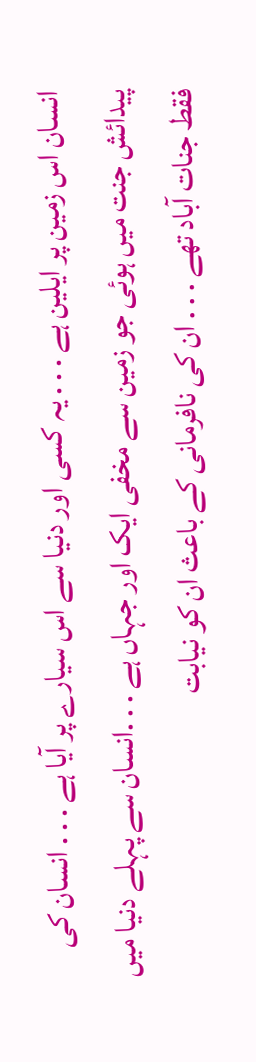انسان اس زمین پر ایلین ہے . . . یہ کسی اور دنیا سے اس سیارے پر آیا ہے . . . انسان کی پیدائش جنت میں ہوئی جو زمین سے مخفی ایک اور جہاں ہے . . .انسان سے پہلے دنیا میں فقط جنات آباد تھے . . . ان کی نافرمانی کے باعث ان کو نیابت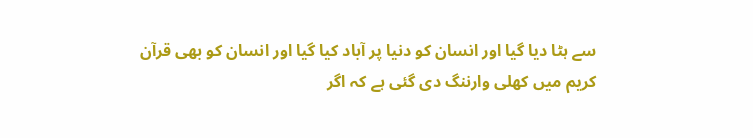سے ہٹا دیا گیا اور انسان کو دنیا پر آباد کیا گیا اور انسان کو بھی قرآن کریم میں کھلی وارننگ دی گئی ہے کہ اگر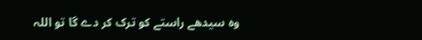وہ سیدھے راستے کو ترک کر دے گا تو اللہ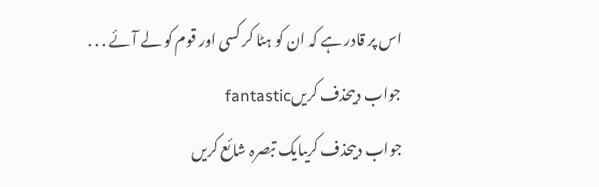اس پر قادر ہے کہ ان کو ہٹا کر کسی اور قوم کو لے آئے . . .
جواب دیںحذف کریںfantastic
جواب دیںحذف کریںایک تبصرہ شائع کریں